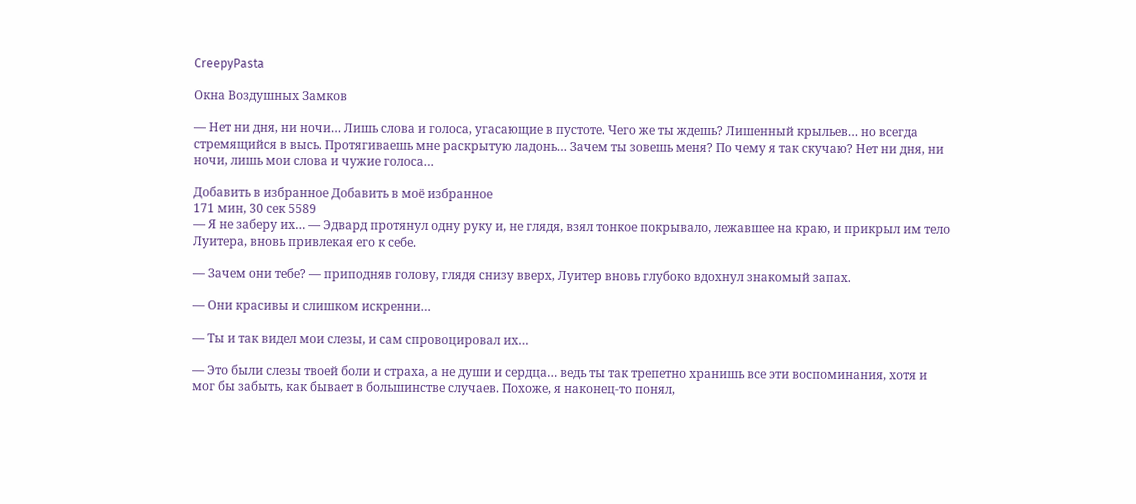CreepyPasta

Окна Воздушных Замков

— Нет ни дня, ни ночи… Лишь слова и голоса, угасающие в пустоте. Чего же ты ждешь? Лишенный крыльев… но всегда стремящийся в высь. Протягиваешь мне раскрытую ладонь… Зачем ты зовешь меня? По чему я так скучаю? Нет ни дня, ни ночи, лишь мои слова и чужие голоса…

Добавить в избранное Добавить в моё избранное
171 мин, 30 сек 5589
— Я не заберу их… — Эдвард протянул одну руку и, не глядя, взял тонкое покрывало, лежавшее на краю, и прикрыл им тело Луитера, вновь привлекая его к себе.

— Зачем они тебе? — приподняв голову, глядя снизу вверх, Луитер вновь глубоко вдохнул знакомый запах.

— Они красивы и слишком искренни…

— Ты и так видел мои слезы, и сам спровоцировал их…

— Это были слезы твоей боли и страха, а не души и сердца… ведь ты так трепетно хранишь все эти воспоминания, хотя и мог бы забыть, как бывает в большинстве случаев. Похоже, я наконец-то понял,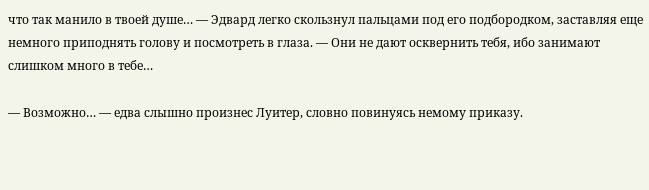что так манило в твоей душе… — Эдвард легко скользнул пальцами под его подбородком, заставляя еще немного приподнять голову и посмотреть в глаза. — Они не дают осквернить тебя, ибо занимают слишком много в тебе…

— Возможно… — едва слышно произнес Луитер, словно повинуясь немому приказу.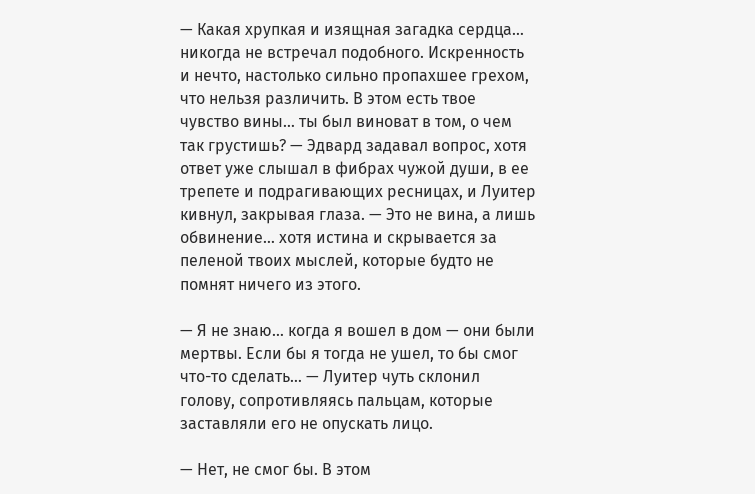— Какая хрупкая и изящная загадка сердца… никогда не встречал подобного. Искренность и нечто, настолько сильно пропахшее грехом, что нельзя различить. В этом есть твое чувство вины… ты был виноват в том, о чем так грустишь? — Эдвард задавал вопрос, хотя ответ уже слышал в фибрах чужой души, в ее трепете и подрагивающих ресницах, и Луитер кивнул, закрывая глаза. — Это не вина, а лишь обвинение… хотя истина и скрывается за пеленой твоих мыслей, которые будто не помнят ничего из этого.

— Я не знаю… когда я вошел в дом — они были мертвы. Если бы я тогда не ушел, то бы смог что-то сделать… — Луитер чуть склонил голову, сопротивляясь пальцам, которые заставляли его не опускать лицо.

— Нет, не смог бы. В этом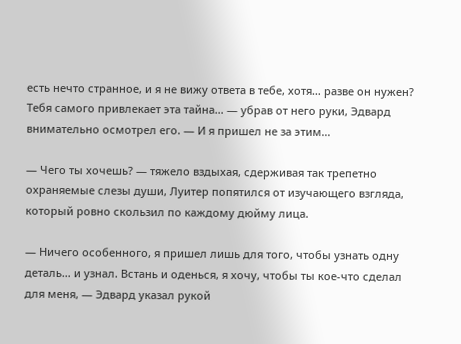есть нечто странное, и я не вижу ответа в тебе, хотя… разве он нужен? Тебя самого привлекает эта тайна… — убрав от него руки, Эдвард внимательно осмотрел его. — И я пришел не за этим…

— Чего ты хочешь? — тяжело вздыхая, сдерживая так трепетно охраняемые слезы души, Луитер попятился от изучающего взгляда, который ровно скользил по каждому дюйму лица.

— Ничего особенного, я пришел лишь для того, чтобы узнать одну деталь… и узнал. Встань и оденься, я хочу, чтобы ты кое-что сделал для меня, — Эдвард указал рукой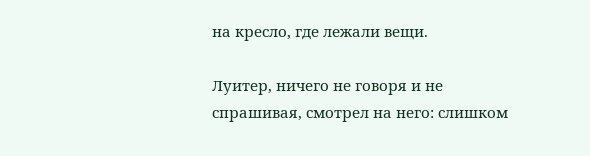на кресло, где лежали вещи.

Луитер, ничего не говоря и не спрашивая, смотрел на него: слишком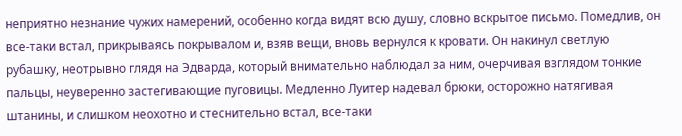неприятно незнание чужих намерений, особенно когда видят всю душу, словно вскрытое письмо. Помедлив, он все-таки встал, прикрываясь покрывалом и, взяв вещи, вновь вернулся к кровати. Он накинул светлую рубашку, неотрывно глядя на Эдварда, который внимательно наблюдал за ним, очерчивая взглядом тонкие пальцы, неуверенно застегивающие пуговицы. Медленно Луитер надевал брюки, осторожно натягивая штанины, и слишком неохотно и стеснительно встал, все-таки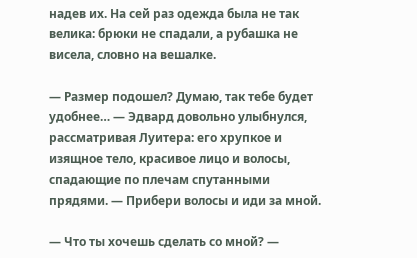надев их. На сей раз одежда была не так велика: брюки не спадали, а рубашка не висела, словно на вешалке.

— Размер подошел? Думаю, так тебе будет удобнее… — Эдвард довольно улыбнулся, рассматривая Луитера: его хрупкое и изящное тело, красивое лицо и волосы, спадающие по плечам спутанными прядями. — Прибери волосы и иди за мной.

— Что ты хочешь сделать со мной? —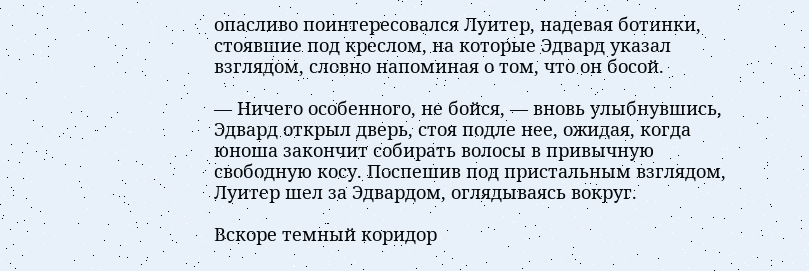опасливо поинтересовался Луитер, надевая ботинки, стоявшие под креслом, на которые Эдвард указал взглядом, словно напоминая о том, что он босой.

— Ничего особенного, не бойся, — вновь улыбнувшись, Эдвард открыл дверь, стоя подле нее, ожидая, когда юноша закончит собирать волосы в привычную свободную косу. Поспешив под пристальным взглядом, Луитер шел за Эдвардом, оглядываясь вокруг.

Вскоре темный коридор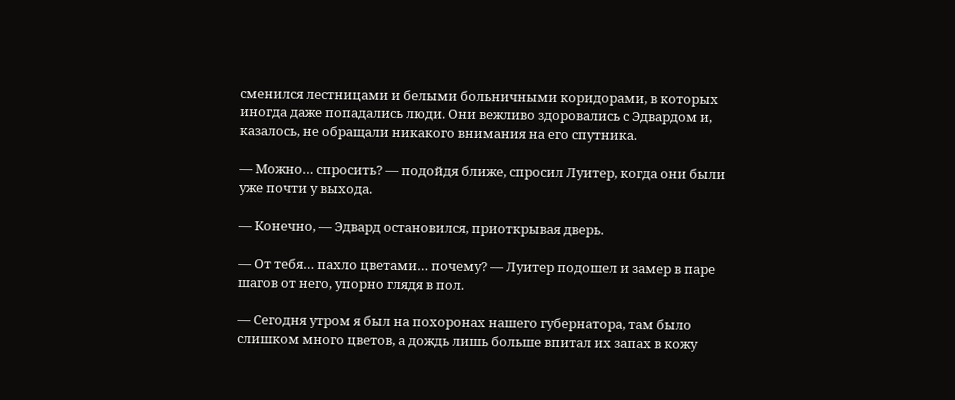сменился лестницами и белыми больничными коридорами, в которых иногда даже попадались люди. Они вежливо здоровались с Эдвардом и, казалось, не обращали никакого внимания на его спутника.

— Можно… спросить? — подойдя ближе, спросил Луитер, когда они были уже почти у выхода.

— Конечно, — Эдвард остановился, приоткрывая дверь.

— От тебя… пахло цветами… почему? — Луитер подошел и замер в паре шагов от него, упорно глядя в пол.

— Сегодня утром я был на похоронах нашего губернатора, там было слишком много цветов, а дождь лишь больше впитал их запах в кожу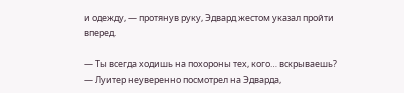и одежду, — протянув руку, Эдвард жестом указал пройти вперед.

— Ты всегда ходишь на похороны тех, кого… вскрываешь? — Луитер неуверенно посмотрел на Эдварда,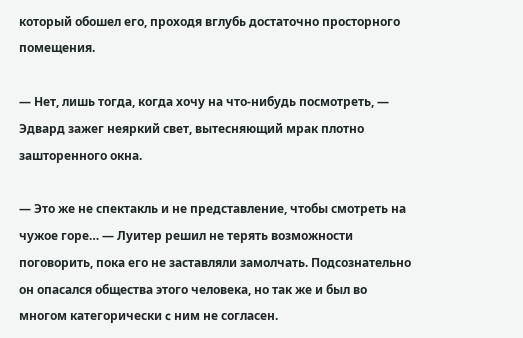который обошел его, проходя вглубь достаточно просторного помещения.

— Нет, лишь тогда, когда хочу на что-нибудь посмотреть, — Эдвард зажег неяркий свет, вытесняющий мрак плотно зашторенного окна.

— Это же не спектакль и не представление, чтобы смотреть на чужое горе… — Луитер решил не терять возможности поговорить, пока его не заставляли замолчать. Подсознательно он опасался общества этого человека, но так же и был во многом категорически c ним не согласен.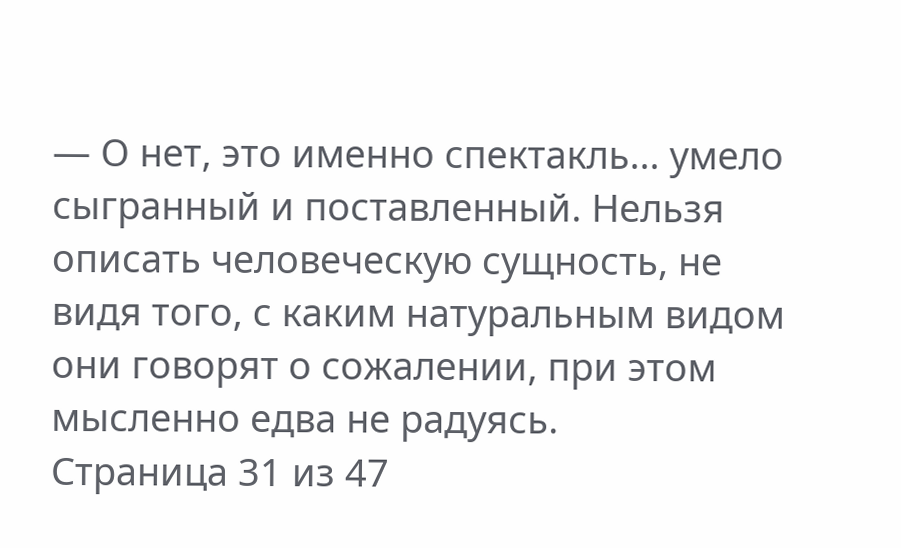— О нет, это именно спектакль… умело сыгранный и поставленный. Нельзя описать человеческую сущность, не видя того, с каким натуральным видом они говорят о сожалении, при этом мысленно едва не радуясь.
Страница 31 из 47